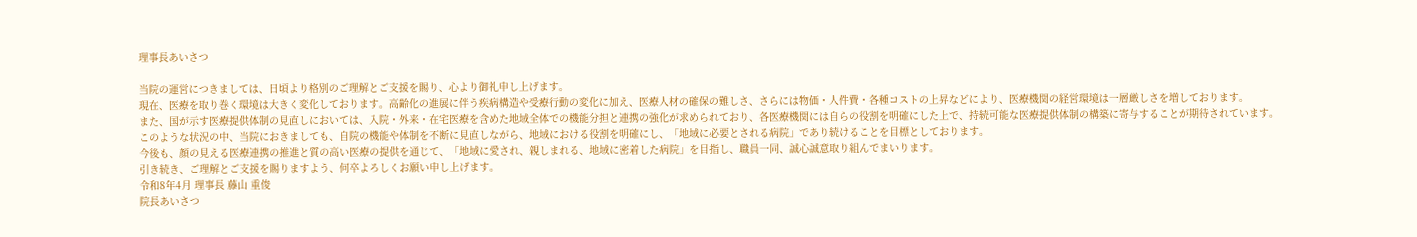理事長あいさつ

当院の運営につきましては、日頃より格別のご理解とご支援を賜り、心より御礼申し上げます。
現在、医療を取り巻く環境は大きく変化しております。高齢化の進展に伴う疾病構造や受療行動の変化に加え、医療人材の確保の難しさ、さらには物価・人件費・各種コストの上昇などにより、医療機関の経営環境は一層厳しさを増しております。
また、国が示す医療提供体制の見直しにおいては、入院・外来・在宅医療を含めた地域全体での機能分担と連携の強化が求められており、各医療機関には自らの役割を明確にした上で、持続可能な医療提供体制の構築に寄与することが期待されています。
このような状況の中、当院におきましても、自院の機能や体制を不断に見直しながら、地域における役割を明確にし、「地域に必要とされる病院」であり続けることを目標としております。
今後も、顔の見える医療連携の推進と質の高い医療の提供を通じて、「地域に愛され、親しまれる、地域に密着した病院」を目指し、職員一同、誠心誠意取り組んでまいります。
引き続き、ご理解とご支援を賜りますよう、何卒よろしくお願い申し上げます。
令和8年4月 理事長 藤山 重俊
院長あいさつ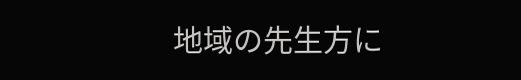地域の先生方に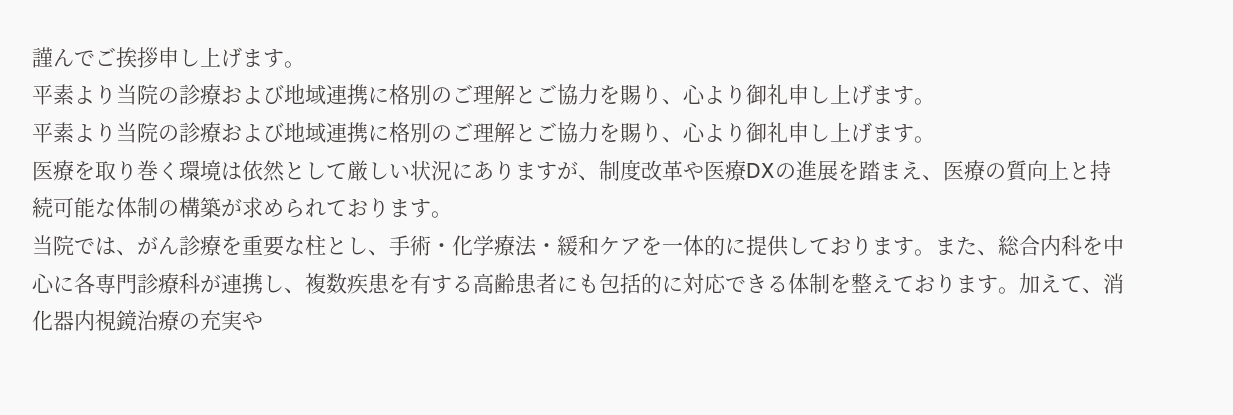謹んでご挨拶申し上げます。
平素より当院の診療および地域連携に格別のご理解とご協力を賜り、心より御礼申し上げます。
平素より当院の診療および地域連携に格別のご理解とご協力を賜り、心より御礼申し上げます。
医療を取り巻く環境は依然として厳しい状況にありますが、制度改革や医療DXの進展を踏まえ、医療の質向上と持続可能な体制の構築が求められております。
当院では、がん診療を重要な柱とし、手術・化学療法・緩和ケアを一体的に提供しております。また、総合内科を中心に各専門診療科が連携し、複数疾患を有する高齢患者にも包括的に対応できる体制を整えております。加えて、消化器内視鏡治療の充実や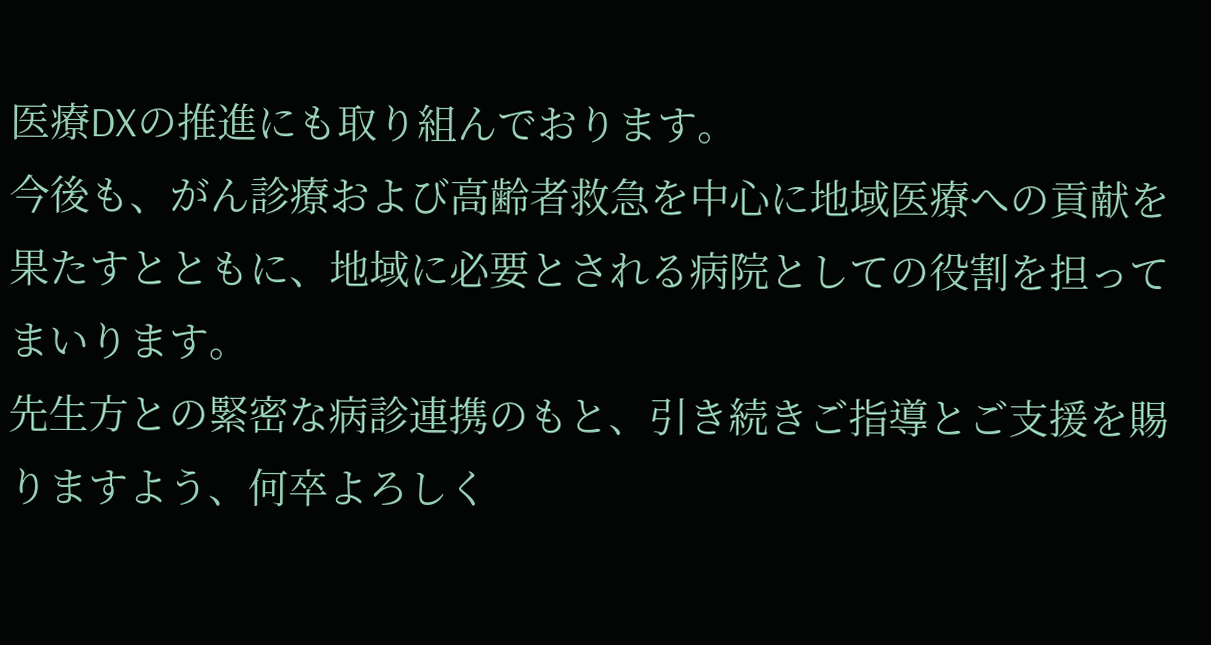医療DXの推進にも取り組んでおります。
今後も、がん診療および高齢者救急を中心に地域医療への貢献を果たすとともに、地域に必要とされる病院としての役割を担ってまいります。
先生方との緊密な病診連携のもと、引き続きご指導とご支援を賜りますよう、何卒よろしく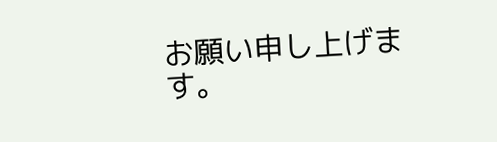お願い申し上げます。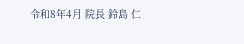令和8年4月 院長 鈴島 仁